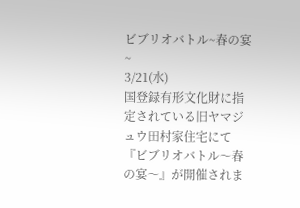ビブリオバトル~春の宴~
3/21(水)
国登録有形文化財に指定されている旧ヤマジュウ田村家住宅にて『ビブリオバトル〜春の宴〜』が開催されま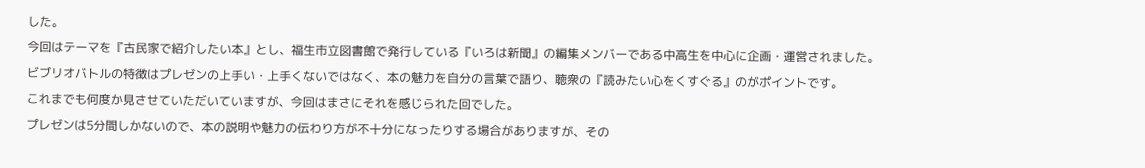した。
今回はテーマを『古民家で紹介したい本』とし、福生市立図書館で発行している『いろは新聞』の編集メンバーである中高生を中心に企画・運営されました。
ビブリオバトルの特徴はプレゼンの上手い・上手くないではなく、本の魅力を自分の言葉で語り、聴衆の『読みたい心をくすぐる』のがポイントです。
これまでも何度か見させていただいていますが、今回はまさにそれを感じられた回でした。
プレゼンは5分間しかないので、本の説明や魅力の伝わり方が不十分になったりする場合がありますが、その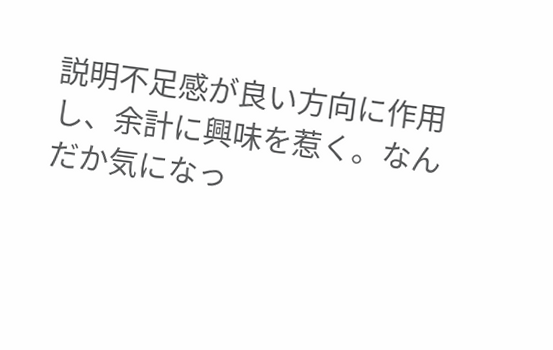説明不足感が良い方向に作用し、余計に興味を惹く。なんだか気になっ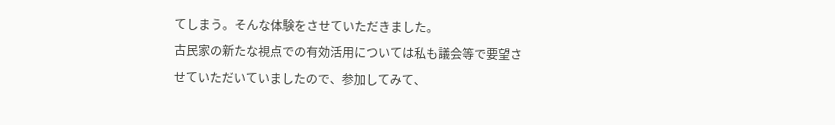てしまう。そんな体験をさせていただきました。
古民家の新たな視点での有効活用については私も議会等で要望させていただいていましたので、参加してみて、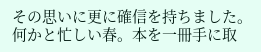その思いに更に確信を持ちました。
何かと忙しい春。本を一冊手に取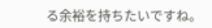る余裕を持ちたいですね。